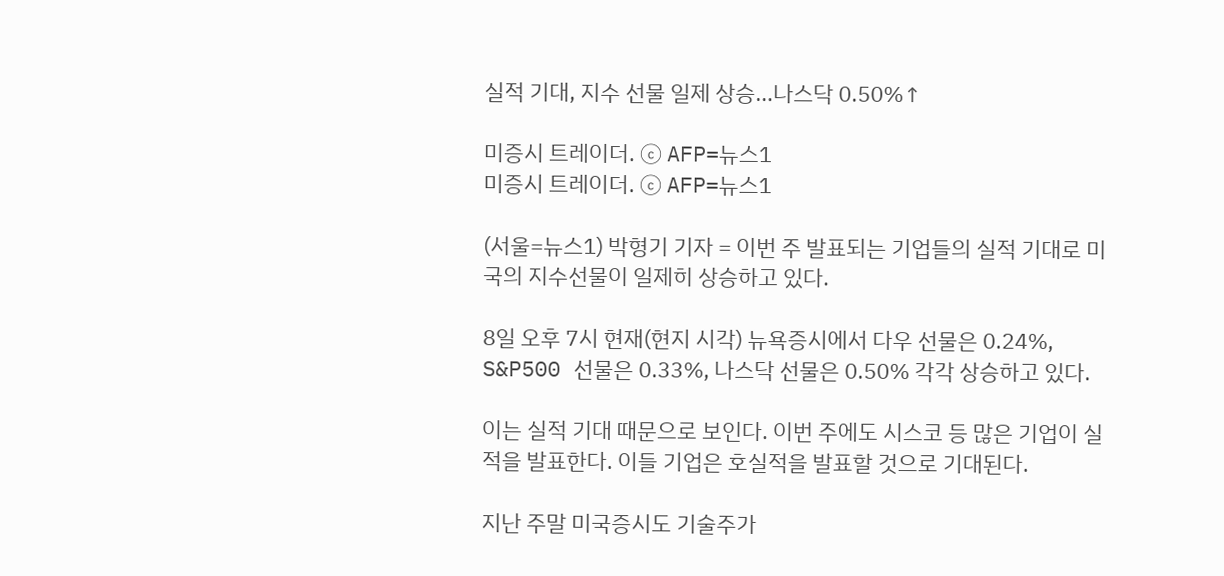실적 기대, 지수 선물 일제 상승…나스닥 0.50%↑

미증시 트레이더. ⓒ AFP=뉴스1
미증시 트레이더. ⓒ AFP=뉴스1

(서울=뉴스1) 박형기 기자 = 이번 주 발표되는 기업들의 실적 기대로 미국의 지수선물이 일제히 상승하고 있다.

8일 오후 7시 현재(현지 시각) 뉴욕증시에서 다우 선물은 0.24%, S&P500 선물은 0.33%, 나스닥 선물은 0.50% 각각 상승하고 있다.

이는 실적 기대 때문으로 보인다. 이번 주에도 시스코 등 많은 기업이 실적을 발표한다. 이들 기업은 호실적을 발표할 것으로 기대된다.

지난 주말 미국증시도 기술주가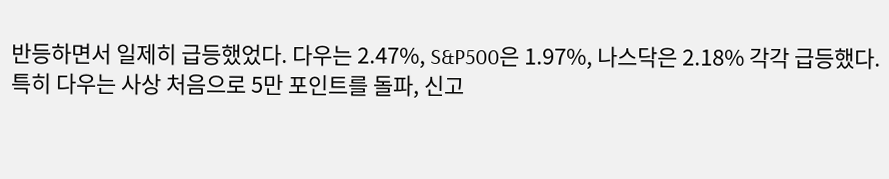반등하면서 일제히 급등했었다. 다우는 2.47%, S&P500은 1.97%, 나스닥은 2.18% 각각 급등했다. 특히 다우는 사상 처음으로 5만 포인트를 돌파, 신고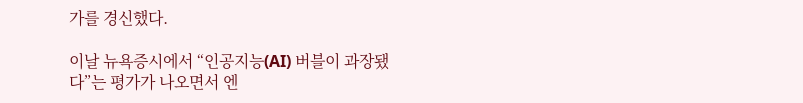가를 경신했다.

이날 뉴욕증시에서 “인공지능(AI) 버블이 과장됐다”는 평가가 나오면서 엔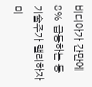비디아가 간만에 8% 급등하는 등 기술주가 랠리하자 미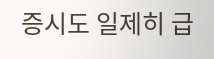증시도 일제히 급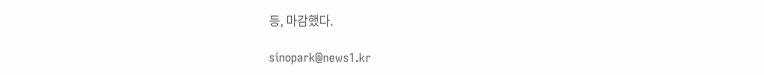등, 마감했다.

sinopark@news1.kr